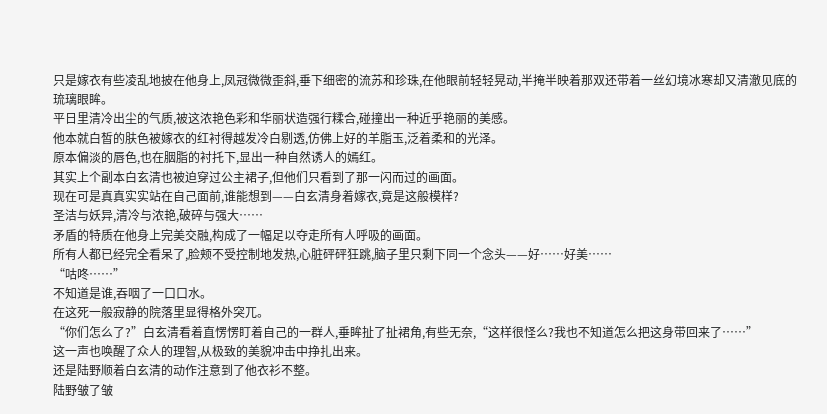只是嫁衣有些凌乱地披在他身上,凤冠微微歪斜,垂下细密的流苏和珍珠,在他眼前轻轻晃动,半掩半映着那双还带着一丝幻境冰寒却又清澈见底的琉璃眼眸。
平日里清冷出尘的气质,被这浓艳色彩和华丽状造强行糅合,碰撞出一种近乎艳丽的美感。
他本就白皙的肤色被嫁衣的红衬得越发冷白剔透,仿佛上好的羊脂玉,泛着柔和的光泽。
原本偏淡的唇色,也在胭脂的衬托下,显出一种自然诱人的嫣红。
其实上个副本白玄清也被迫穿过公主裙子,但他们只看到了那一闪而过的画面。
现在可是真真实实站在自己面前,谁能想到——白玄清身着嫁衣,竟是这般模样?
圣洁与妖异,清冷与浓艳,破碎与强大……
矛盾的特质在他身上完美交融,构成了一幅足以夺走所有人呼吸的画面。
所有人都已经完全看呆了,脸颊不受控制地发热,心脏砰砰狂跳,脑子里只剩下同一个念头——好……好美……
“咕咚……”
不知道是谁,吞咽了一口口水。
在这死一般寂静的院落里显得格外突兀。
“你们怎么了?”白玄清看着直愣愣盯着自己的一群人,垂眸扯了扯裙角,有些无奈,“这样很怪么?我也不知道怎么把这身带回来了……”
这一声也唤醒了众人的理智,从极致的美貌冲击中挣扎出来。
还是陆野顺着白玄清的动作注意到了他衣衫不整。
陆野皱了皱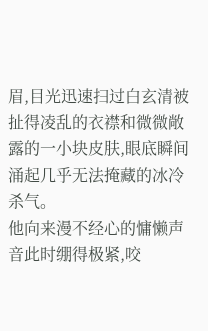眉,目光迅速扫过白玄清被扯得凌乱的衣襟和微微敞露的一小块皮肤,眼底瞬间涌起几乎无法掩藏的冰冷杀气。
他向来漫不经心的慵懒声音此时绷得极紧,咬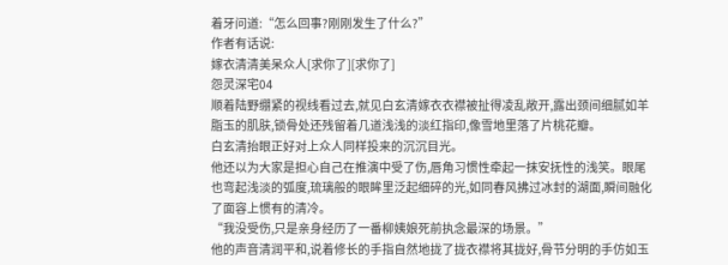着牙问道:“怎么回事?刚刚发生了什么?”
作者有话说:
嫁衣清清美呆众人[求你了][求你了]
怨灵深宅04
顺着陆野绷紧的视线看过去,就见白玄清嫁衣衣襟被扯得凌乱敞开,露出颈间细腻如羊脂玉的肌肤,锁骨处还残留着几道浅浅的淡红指印,像雪地里落了片桃花瓣。
白玄清抬眼正好对上众人同样投来的沉沉目光。
他还以为大家是担心自己在推演中受了伤,唇角习惯性牵起一抹安抚性的浅笑。眼尾也弯起浅淡的弧度,琉璃般的眼眸里泛起细碎的光,如同春风拂过冰封的湖面,瞬间融化了面容上惯有的清冷。
“我没受伤,只是亲身经历了一番柳姨娘死前执念最深的场景。”
他的声音清润平和,说着修长的手指自然地拢了拢衣襟将其拢好,骨节分明的手仿如玉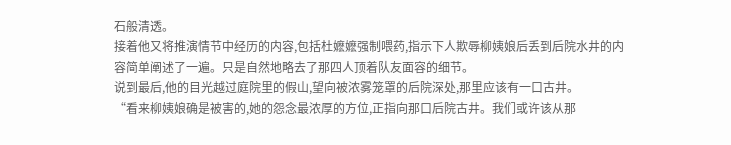石般清透。
接着他又将推演情节中经历的内容,包括杜嬷嬷强制喂药,指示下人欺辱柳姨娘后丢到后院水井的内容简单阐述了一遍。只是自然地略去了那四人顶着队友面容的细节。
说到最后,他的目光越过庭院里的假山,望向被浓雾笼罩的后院深处,那里应该有一口古井。
“看来柳姨娘确是被害的,她的怨念最浓厚的方位,正指向那口后院古井。我们或许该从那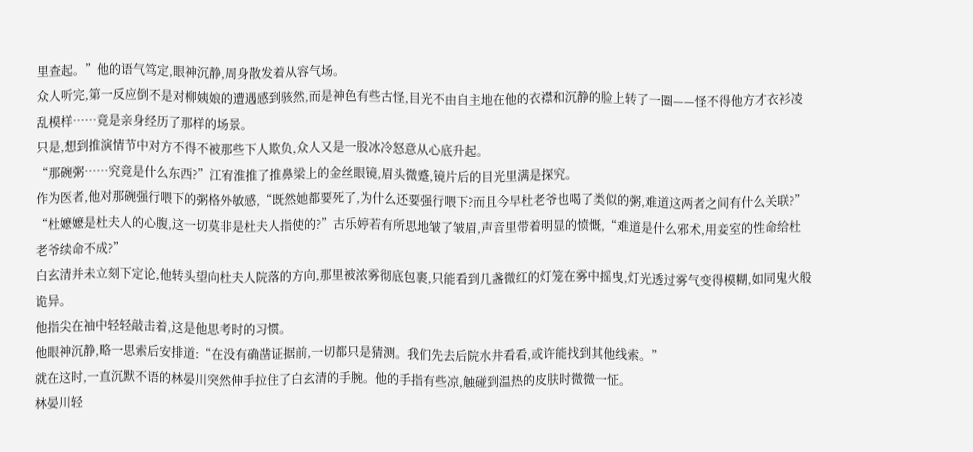里查起。”他的语气笃定,眼神沉静,周身散发着从容气场。
众人听完,第一反应倒不是对柳姨娘的遭遇感到骇然,而是神色有些古怪,目光不由自主地在他的衣襟和沉静的脸上转了一圈——怪不得他方才衣衫凌乱模样……竟是亲身经历了那样的场景。
只是,想到推演情节中对方不得不被那些下人欺负,众人又是一股冰冷怒意从心底升起。
“那碗粥……究竟是什么东西?”江宥淮推了推鼻梁上的金丝眼镜,眉头微蹙,镜片后的目光里满是探究。
作为医者,他对那碗强行喂下的粥格外敏感,“既然她都要死了,为什么还要强行喂下?而且今早杜老爷也喝了类似的粥,难道这两者之间有什么关联?”
“杜嬷嬷是杜夫人的心腹,这一切莫非是杜夫人指使的?”古乐婷若有所思地皱了皱眉,声音里带着明显的愤慨,“难道是什么邪术,用妾室的性命给杜老爷续命不成?”
白玄清并未立刻下定论,他转头望向杜夫人院落的方向,那里被浓雾彻底包裹,只能看到几盏微红的灯笼在雾中摇曳,灯光透过雾气变得模糊,如同鬼火般诡异。
他指尖在袖中轻轻敲击着,这是他思考时的习惯。
他眼神沉静,略一思索后安排道:“在没有确凿证据前,一切都只是猜测。我们先去后院水井看看,或许能找到其他线索。”
就在这时,一直沉默不语的林晏川突然伸手拉住了白玄清的手腕。他的手指有些凉,触碰到温热的皮肤时微微一怔。
林晏川轻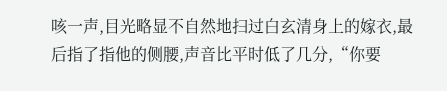咳一声,目光略显不自然地扫过白玄清身上的嫁衣,最后指了指他的侧腰,声音比平时低了几分,“你要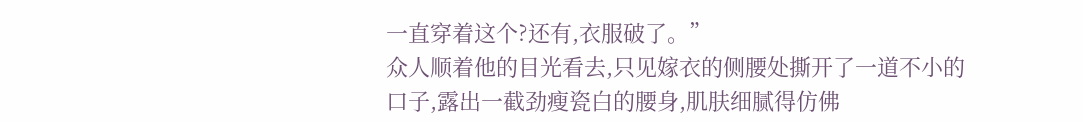一直穿着这个?还有,衣服破了。”
众人顺着他的目光看去,只见嫁衣的侧腰处撕开了一道不小的口子,露出一截劲瘦瓷白的腰身,肌肤细腻得仿佛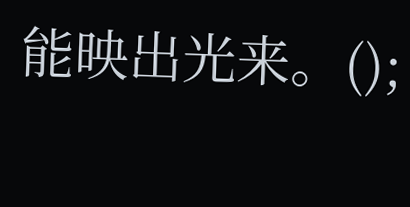能映出光来。();